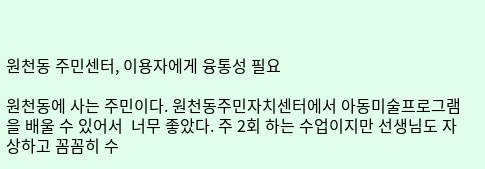원천동 주민센터, 이용자에게 융통성 필요

원천동에 사는 주민이다. 원천동주민자치센터에서 아동미술프로그램을 배울 수 있어서  너무 좋았다. 주 2회 하는 수업이지만 선생님도 자상하고 꼼꼼히 수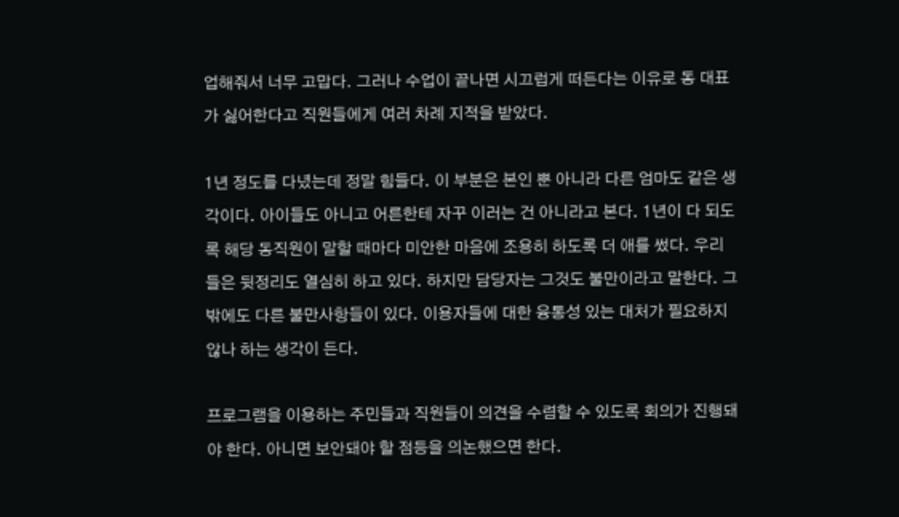업해줘서 너무 고맙다. 그러나 수업이 끝나면 시끄럽게 떠든다는 이유로 동 대표가 싫어한다고 직원들에게 여러 차례 지적을 받았다.

1년 정도를 다녔는데 정말 힘들다. 이 부분은 본인 뿐 아니라 다른 엄마도 같은 생각이다. 아이들도 아니고 어른한테 자꾸 이러는 건 아니라고 본다. 1년이 다 되도록 해당 동직원이 말할 때마다 미안한 마음에 조용히 하도록 더 애를 썼다. 우리들은 뒷정리도 열심히 하고 있다. 하지만 담당자는 그것도 불만이라고 말한다. 그 밖에도 다른 불만사항들이 있다. 이용자들에 대한 융통성 있는 대처가 필요하지 않나 하는 생각이 든다.

프로그램을 이용하는 주민들과 직원들이 의견을 수렴할 수 있도록 회의가 진행돼야 한다. 아니면 보안돼야 할 점등을 의논했으면 한다.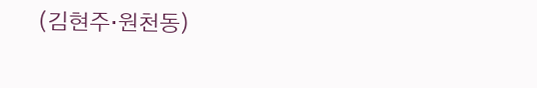(김현주·원천동)